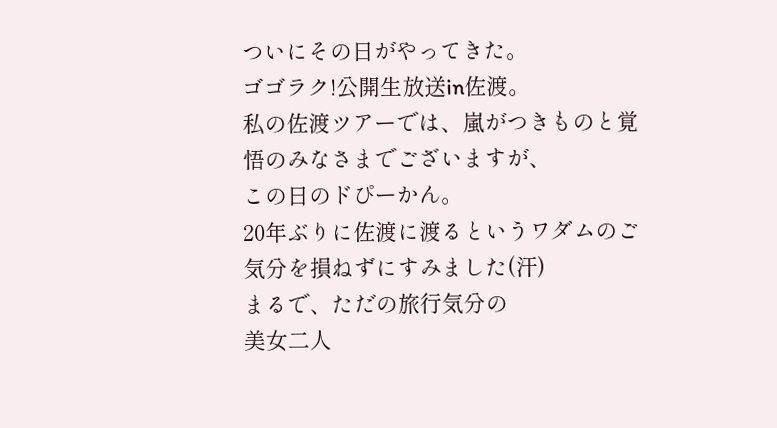ついにその日がやってきた。
ゴゴラク!公開生放送in佐渡。
私の佐渡ツアーでは、嵐がつきものと覚悟のみなさまでございますが、
この日のドぴーかん。
20年ぶりに佐渡に渡るというワダムのご気分を損ねずにすみました(汗)
まるで、ただの旅行気分の
美女二人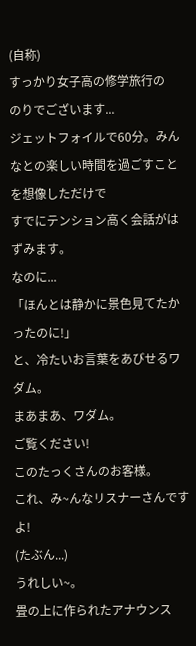(自称)
すっかり女子高の修学旅行の
のりでございます...
ジェットフォイルで60分。みんなとの楽しい時間を過ごすことを想像しただけで
すでにテンション高く会話がはずみます。
なのに...
「ほんとは静かに景色見てたかったのに!」
と、冷たいお言葉をあびせるワダム。
まあまあ、ワダム。
ご覧ください!
このたっくさんのお客様。
これ、み~んなリスナーさんですよ!
(たぶん...)
うれしい~。
畳の上に作られたアナウンス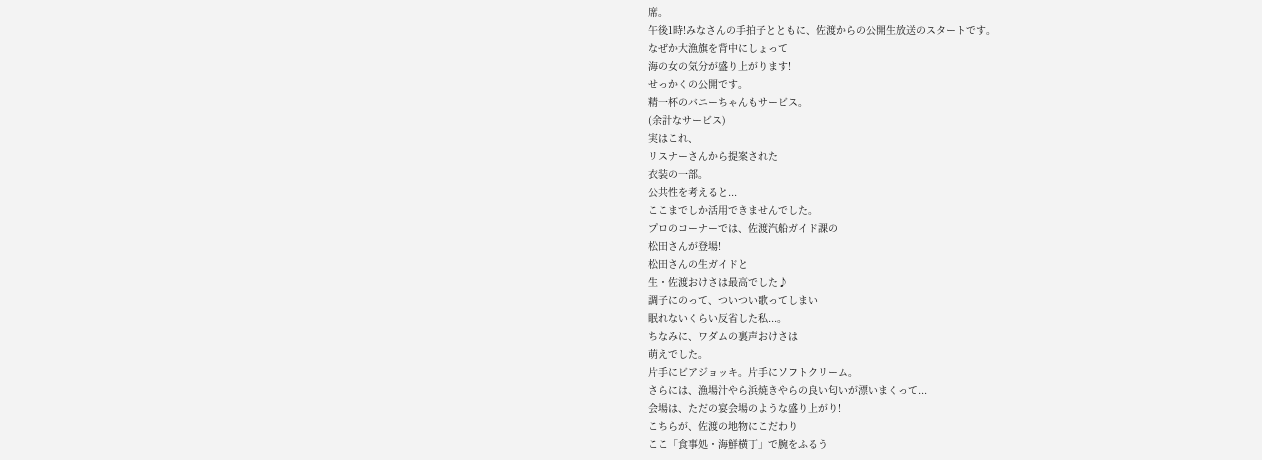席。
午後1時!みなさんの手拍子とともに、佐渡からの公開生放送のスタートです。
なぜか大漁旗を背中にしょって
海の女の気分が盛り上がります!
せっかくの公開です。
精一杯のバニーちゃんもサービス。
(余計なサービス)
実はこれ、
リスナーさんから提案された
衣装の一部。
公共性を考えると...
ここまでしか活用できませんでした。
プロのコーナーでは、佐渡汽船ガイド課の
松田さんが登場!
松田さんの生ガイドと
生・佐渡おけさは最高でした♪
調子にのって、ついつい歌ってしまい
眠れないくらい反省した私...。
ちなみに、ワダムの裏声おけさは
萌えでした。
片手にビアジョッキ。片手にソフトクリーム。
さらには、漁場汁やら浜焼きやらの良い匂いが漂いまくって...
会場は、ただの宴会場のような盛り上がり!
こちらが、佐渡の地物にこだわり
ここ「食事処・海鮮横丁」で腕をふるう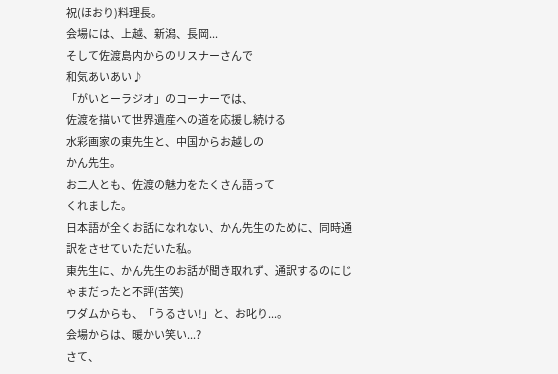祝(ほおり)料理長。
会場には、上越、新潟、長岡...
そして佐渡島内からのリスナーさんで
和気あいあい♪
「がいとーラジオ」のコーナーでは、
佐渡を描いて世界遺産への道を応援し続ける
水彩画家の東先生と、中国からお越しの
かん先生。
お二人とも、佐渡の魅力をたくさん語って
くれました。
日本語が全くお話になれない、かん先生のために、同時通訳をさせていただいた私。
東先生に、かん先生のお話が聞き取れず、通訳するのにじゃまだったと不評(苦笑)
ワダムからも、「うるさい!」と、お叱り...。
会場からは、暖かい笑い...?
さて、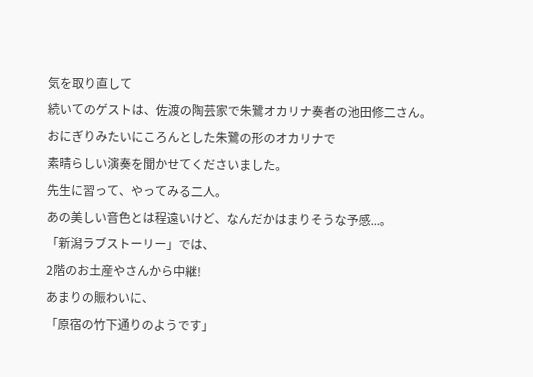気を取り直して
続いてのゲストは、佐渡の陶芸家で朱鷺オカリナ奏者の池田修二さん。
おにぎりみたいにころんとした朱鷺の形のオカリナで
素晴らしい演奏を聞かせてくださいました。
先生に習って、やってみる二人。
あの美しい音色とは程遠いけど、なんだかはまりそうな予感...。
「新潟ラブストーリー」では、
2階のお土産やさんから中継!
あまりの賑わいに、
「原宿の竹下通りのようです」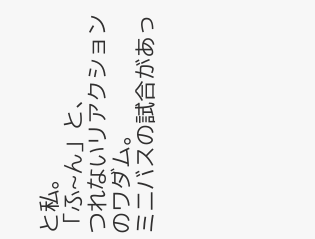と私。
「ふ~ん」と、
つれないリアクションのワダム。
ミニバスの試合があっ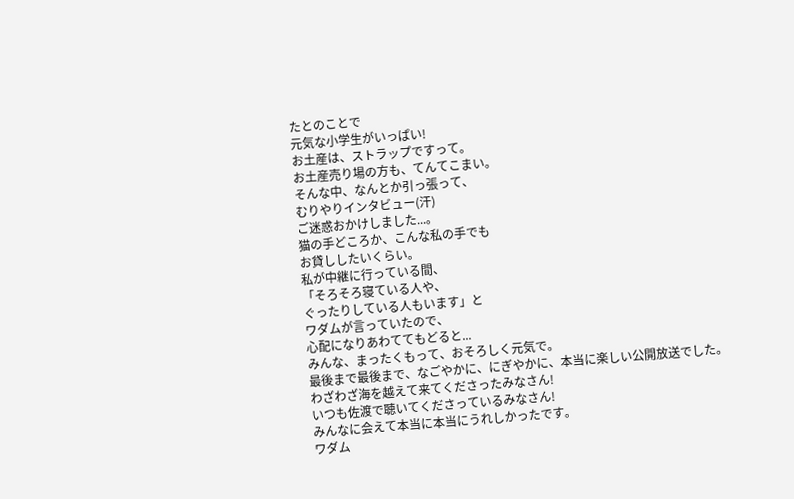たとのことで
元気な小学生がいっぱい!
お土産は、ストラップですって。
お土産売り場の方も、てんてこまい。
そんな中、なんとか引っ張って、
むりやりインタビュー(汗)
ご迷惑おかけしました...。
猫の手どころか、こんな私の手でも
お貸ししたいくらい。
私が中継に行っている間、
「そろそろ寝ている人や、
ぐったりしている人もいます」と
ワダムが言っていたので、
心配になりあわててもどると...
みんな、まったくもって、おそろしく元気で。
最後まで最後まで、なごやかに、にぎやかに、本当に楽しい公開放送でした。
わざわざ海を越えて来てくださったみなさん!
いつも佐渡で聴いてくださっているみなさん!
みんなに会えて本当に本当にうれしかったです。
ワダム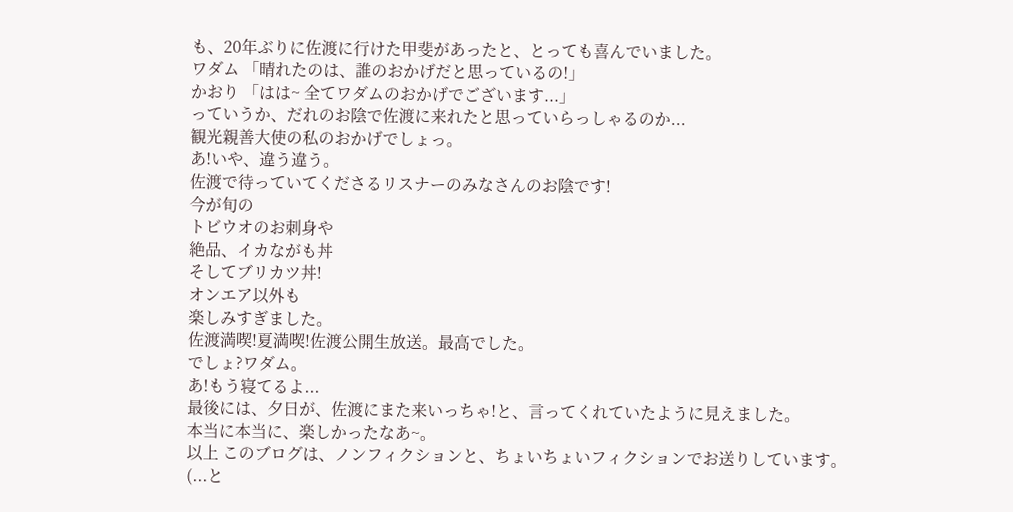も、20年ぶりに佐渡に行けた甲斐があったと、とっても喜んでいました。
ワダム 「晴れたのは、誰のおかげだと思っているの!」
かおり 「はは~ 全てワダムのおかげでございます...」
っていうか、だれのお陰で佐渡に来れたと思っていらっしゃるのか...
観光親善大使の私のおかげでしょっ。
あ!いや、違う違う。
佐渡で待っていてくださるリスナーのみなさんのお陰です!
今が旬の
トビウオのお刺身や
絶品、イカながも丼
そしてブリカツ丼!
オンエア以外も
楽しみすぎました。
佐渡満喫!夏満喫!佐渡公開生放送。最高でした。
でしょ?ワダム。
あ!もう寝てるよ...
最後には、夕日が、佐渡にまた来いっちゃ!と、言ってくれていたように見えました。
本当に本当に、楽しかったなあ~。
以上 このブログは、ノンフィクションと、ちょいちょいフィクションでお送りしています。
(...と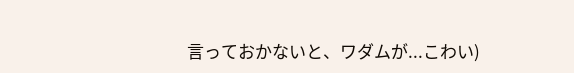言っておかないと、ワダムが...こわい)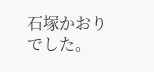石塚かおりでした。